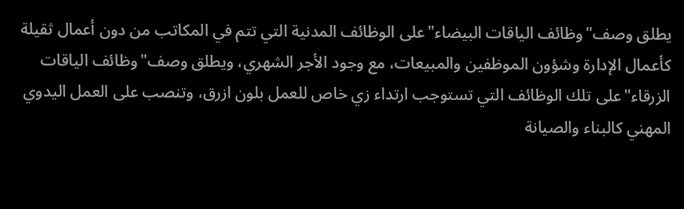يطلق وصف"وظائف الياقات البيضاء"على الوظائف المدنية التي تتم في المكاتب من دون أعمال ثقيلة كأعمال الإدارة وشؤون الموظفين والمبيعات، مع وجود الأجر الشهري، ويطلق وصف"وظائف الياقات الزرقاء"على تلك الوظائف التي تستوجب ارتداء زي خاص للعمل بلون ازرق، وتنصب على العمل اليدوي المهني كالبناء والصيانة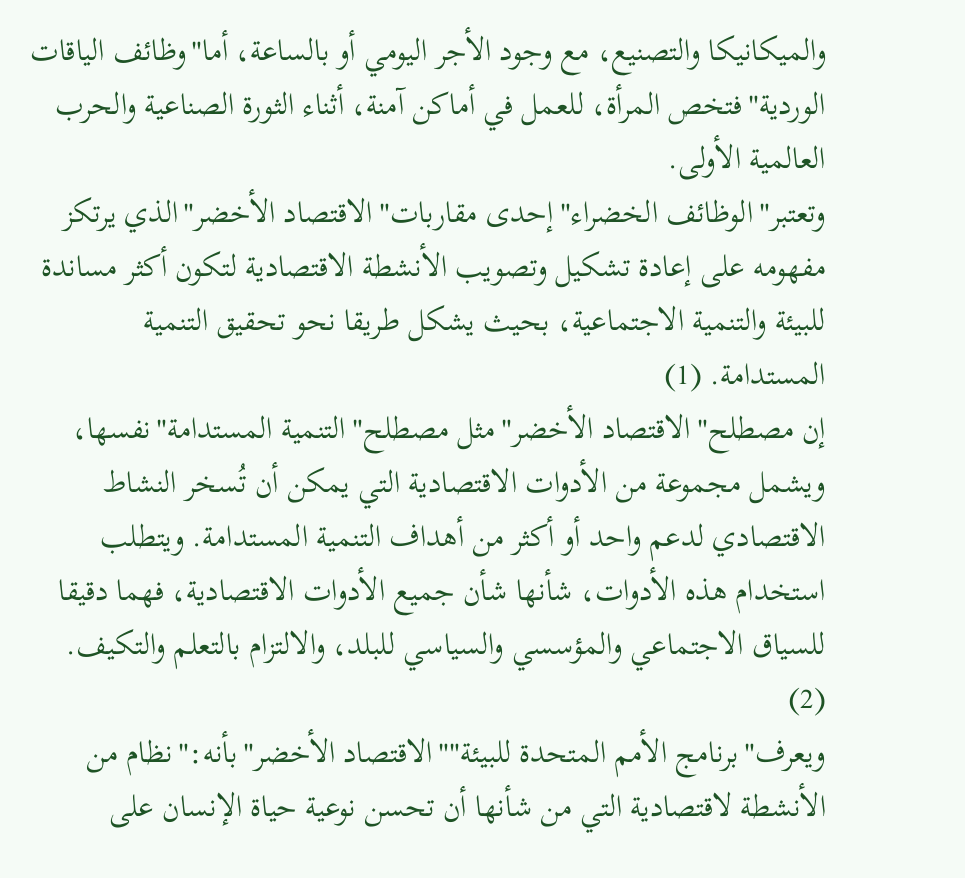والميكانيكا والتصنيع، مع وجود الأجر اليومي أو بالساعة، أما"وظائف الياقات الوردية"فتخص المرأة، للعمل في أماكن آمنة، أثناء الثورة الصناعية والحرب العالمية الأولى.
وتعتبر"الوظائف الخضراء"إحدى مقاربات"الاقتصاد الأخضر"الذي يرتكز مفهومه على إعادة تشكيل وتصويب الأنشطة الاقتصادية لتكون أكثر مساندة للبيئة والتنمية الاجتماعية، بحيث يشكل طريقا نحو تحقيق التنمية المستدامة. (1)
إن مصطلح"الاقتصاد الأخضر"مثل مصطلح"التنمية المستدامة"نفسها، ويشمل مجموعة من الأدوات الاقتصادية التي يمكن أن تُسخر النشاط الاقتصادي لدعم واحد أو أكثر من أهداف التنمية المستدامة. ويتطلب استخدام هذه الأدوات، شأنها شأن جميع الأدوات الاقتصادية، فهما دقيقا للسياق الاجتماعي والمؤسسي والسياسي للبلد، والالتزام بالتعلم والتكيف. (2)
ويعرف"برنامج الأمم المتحدة للبيئة""الاقتصاد الأخضر"بأنه:"نظام من الأنشطة لاقتصادية التي من شأنها أن تحسن نوعية حياة الإنسان على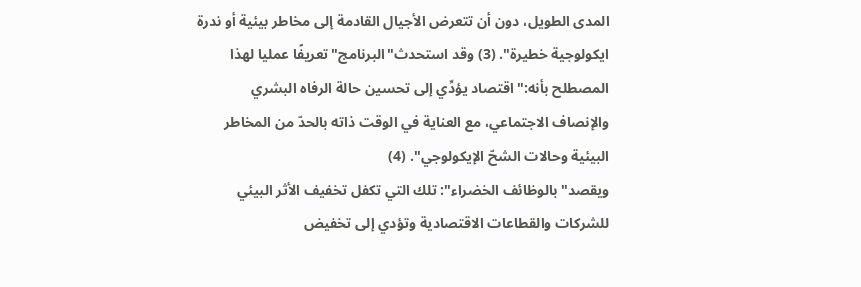المدى الطويل، دون أن تتعرض الأجيال القادمة إلى مخاطر بيئية أو ندرة ايكولوجية خطيرة". (3) وقد استحدث"البرنامج"تعريفًا عمليا لهذا المصطلح بأنه:"اقتصاد يؤدِّي إلى تحسين حالة الرفاه البشري والإنصاف الاجتماعي، مع العناية في الوقت ذاته بالحدّ من المخاطر البيئية وحالات الشحّ الإيكولوجي". (4)
ويقصد"بالوظائف الخضراء": تلك التي تكفل تخفيف الأثر البيئي للشركات والقطاعات الاقتصادية وتؤدي إلى تخفيض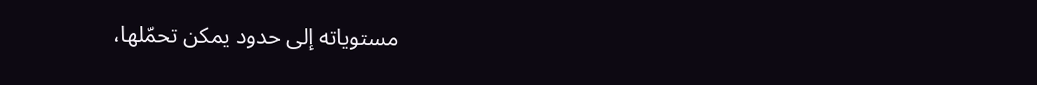مستوياته إلى حدود يمكن تحمّلها،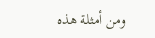ومن أمثلة هذه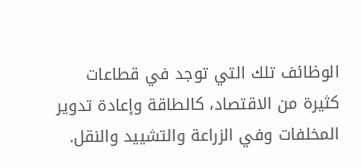الوظائف تلك التي توجد في قطاعات كثيرة من الاقتصاد، كالطاقة وإعادة تدوير المخلفات وفي الزراعة والتشييد والنقل.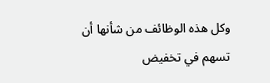وكل هذه الوظائف من شأنها أن تسهم في تخفيض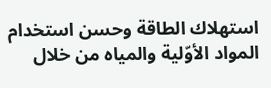استهلاك الطاقة وحسن استخدام المواد الأوّلية والمياه من خلال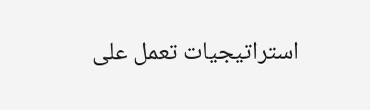استراتيجيات تعمل على